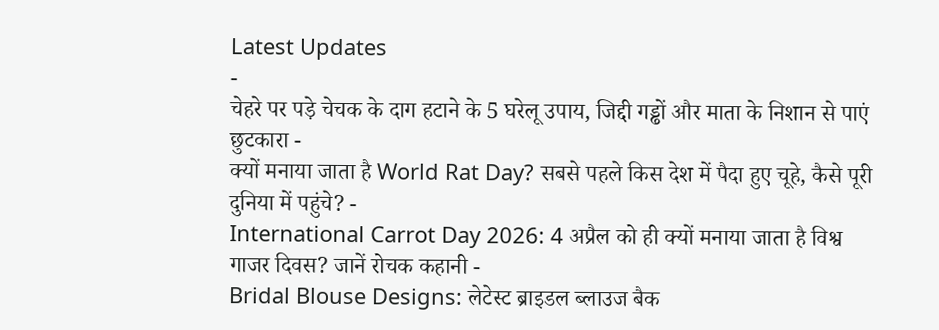Latest Updates
-
चेहरे पर पड़े चेचक के दाग हटाने के 5 घरेलू उपाय, जिद्दी गड्ढों और माता के निशान से पाएं छुटकारा -
क्यों मनाया जाता है World Rat Day? सबसे पहले किस देश में पैदा हुए चूहे, कैसे पूरी दुनिया में पहुंचे? -
International Carrot Day 2026: 4 अप्रैल को ही क्यों मनाया जाता है विश्व गाजर दिवस? जानें रोचक कहानी -
Bridal Blouse Designs: लेटेस्ट ब्राइडल ब्लाउज बैक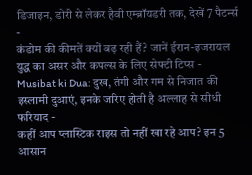डिजाइन, डोरी से लेकर हैवी एम्ब्रॉयडरी तक, देखें 7 पैटर्न्स -
कंडोम की कीमतें क्यों बढ़ रही हैं? जानें ईरान-इजरायल युद्ध का असर और कपल्स के लिए सेफ्टी टिप्स -
Musibat ki Dua: दुख, तंगी और गम से निजात की इस्लामी दुआएं, इनके जरिए होती है अल्लाह से सीधी फरियाद -
कहीं आप प्लास्टिक राइस तो नहीं खा रहे आप? इन 5 आसान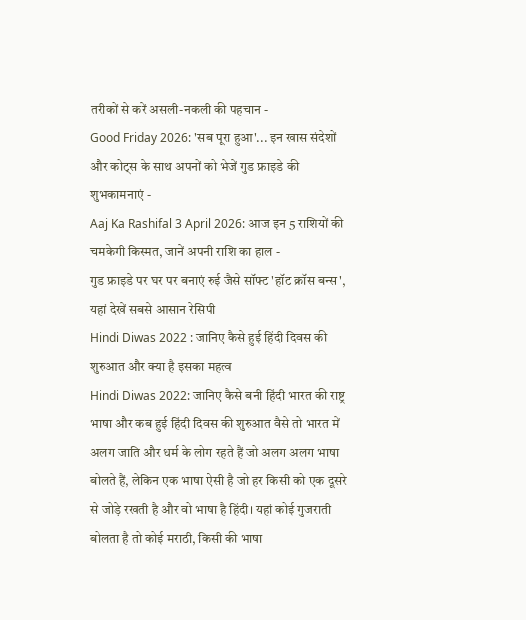तरीकों से करें असली-नकली की पहचान -
Good Friday 2026: 'सब पूरा हुआ'... इन खास संदेशों और कोट्स के साथ अपनों को भेजें गुड फ्राइडे की शुभकामनाएं -
Aaj Ka Rashifal 3 April 2026: आज इन 5 राशियों की चमकेगी किस्मत, जानें अपनी राशि का हाल -
गुड फ्राइडे पर घर पर बनाएं रुई जैसे सॉफ्ट 'हॉट क्रॉस बन्स', यहां देखें सबसे आसान रेसिपी
Hindi Diwas 2022 : जानिए कैसे हुई हिंदी दिवस की शुरुआत और क्या है इसका महत्व
Hindi Diwas 2022: जानिए कैसे बनी हिंदी भारत की राष्ट्र भाषा और कब हुई हिंदी दिवस की शुरुआत वैसे तो भारत में अलग जाति और धर्म के लोग रहते हैं जो अलग अलग भाषा बोलते हैं, लेकिन एक भाषा ऐसी है जो हर किसी को एक दूसरे से जोड़े रखती है और वो भाषा है हिंदी। यहां कोई गुजराती बोलता है तो कोई मराठी, किसी की भाषा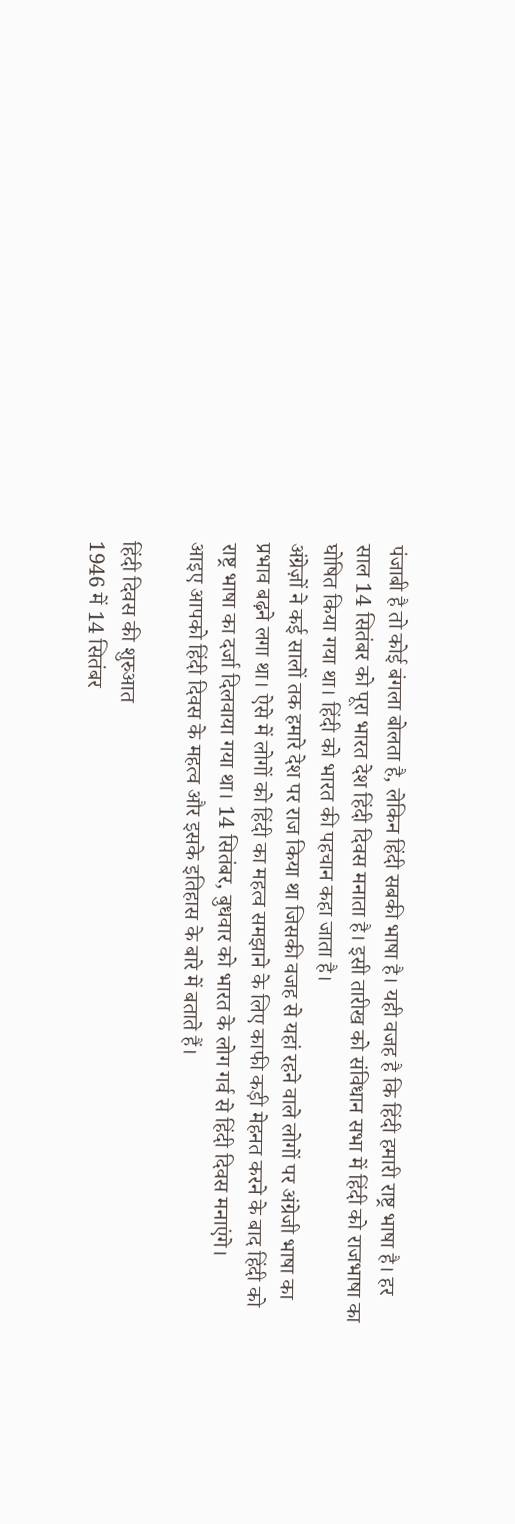पंजाबी है तो कोई बंगला बोलता है, लेकिन हिंदी सबकी भाषा है। यही वजह है कि हिंदी हमारी राष्ट्र भाषा है। हर साल 14 सितंबर को पूरा भारत देश हिंदी दिवस मनाता है। इसी तारीख को संविधान सभा में हिंदी को राजभाषा का घोषित किया गया था। हिंदी को भारत की पहचान कहा जाता है।
अंग्रेज़ों ने कई सालों तक हमारे देश पर राज किया था जिसकी वजह से यहां रहने वाले लोगों पर अंग्रेजी भाषा का प्रभाव बढ़ने लगा था। ऐसे में लोगों को हिंदी का महत्व समझाने के लिए काफी कड़ी मेहनत करने के बाद हिंदी को राष्ट्र भाषा का दर्जा दिलवाया गया था। 14 सितंबर, बुधवार को भारत के लोग गर्व से हिंदी दिवस मनाएंगे।
आइए आपको हिंदी दिवस के महत्व और इसके इतिहास के बारे में बताते हैं।

हिंदी दिवस की शुरुआत
1946 में 14 सितंबर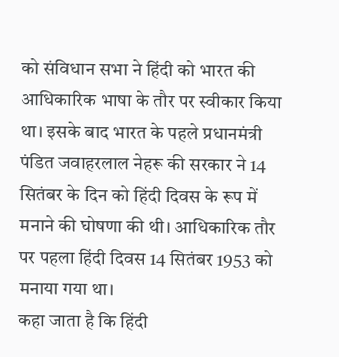को संविधान सभा ने हिंदी को भारत की आधिकारिक भाषा के तौर पर स्वीकार किया था। इसके बाद भारत के पहले प्रधानमंत्री पंडित जवाहरलाल नेहरू की सरकार ने 14 सितंबर के दिन को हिंदी दिवस के रूप में मनाने की घोषणा की थी। आधिकारिक तौर पर पहला हिंदी दिवस 14 सितंबर 1953 को मनाया गया था।
कहा जाता है कि हिंदी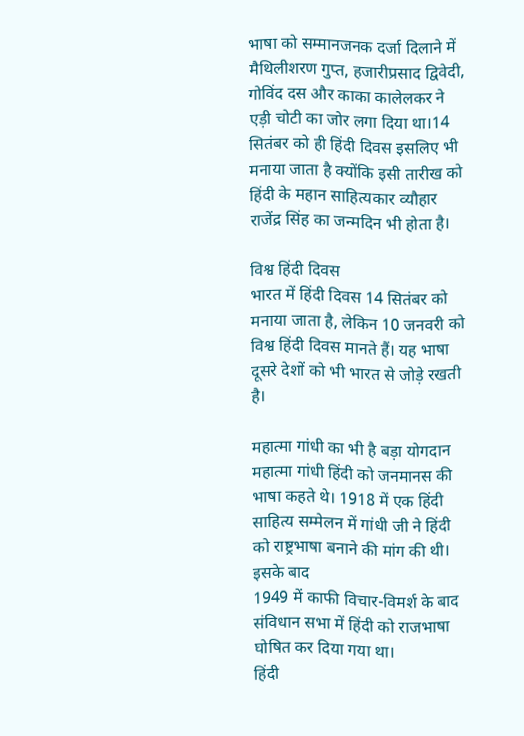भाषा को सम्मानजनक दर्जा दिलाने में मैथिलीशरण गुप्त, हजारीप्रसाद द्विवेदी, गोविंद दस और काका कालेलकर ने एड़ी चोटी का जोर लगा दिया था।14 सितंबर को ही हिंदी दिवस इसलिए भी मनाया जाता है क्योंकि इसी तारीख को हिंदी के महान साहित्यकार व्यौहार राजेंद्र सिंह का जन्मदिन भी होता है।

विश्व हिंदी दिवस
भारत में हिंदी दिवस 14 सितंबर को मनाया जाता है, लेकिन 10 जनवरी को विश्व हिंदी दिवस मानते हैं। यह भाषा दूसरे देशों को भी भारत से जोड़े रखती है।

महात्मा गांधी का भी है बड़ा योगदान
महात्मा गांधी हिंदी को जनमानस की भाषा कहते थे। 1918 में एक हिंदी साहित्य सम्मेलन में गांधी जी ने हिंदी को राष्ट्रभाषा बनाने की मांग की थी। इसके बाद
1949 में काफी विचार-विमर्श के बाद संविधान सभा में हिंदी को राजभाषा घोषित कर दिया गया था।
हिंदी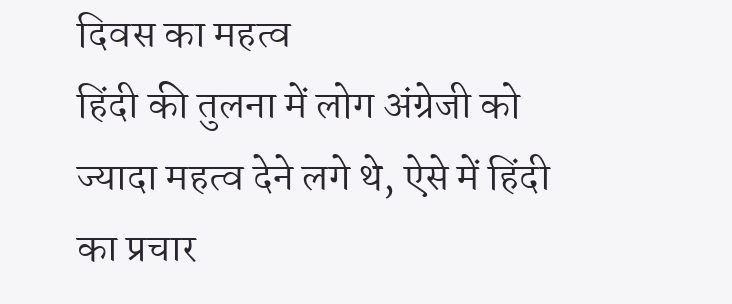दिवस का महत्व
हिंदी की तुलना में लोग अंग्रेजी को ज्यादा महत्व देने लगे थे, ऐसे में हिंदी का प्रचार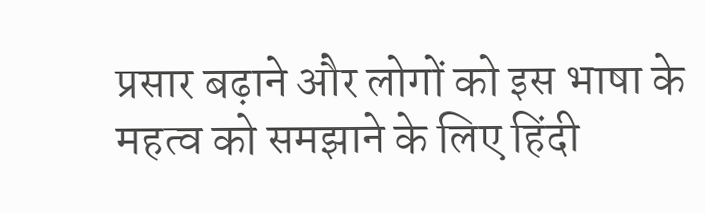प्रसार बढ़ाने और लोगों को इस भाषा के महत्व को समझाने के लिए हिंदी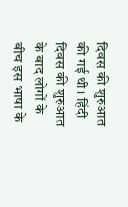दिवस की शुरुआत की गई थी। हिंदी दिवस की शुरुआत के बाद लोगों के बीच इस भाषा के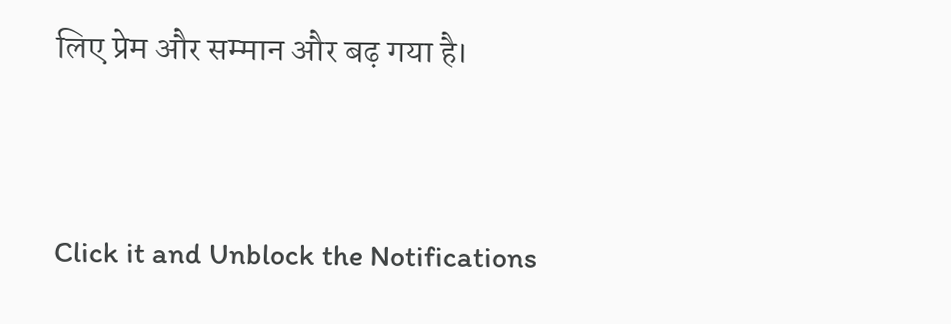लिए प्रेम और सम्मान और बढ़ गया है।



Click it and Unblock the Notifications